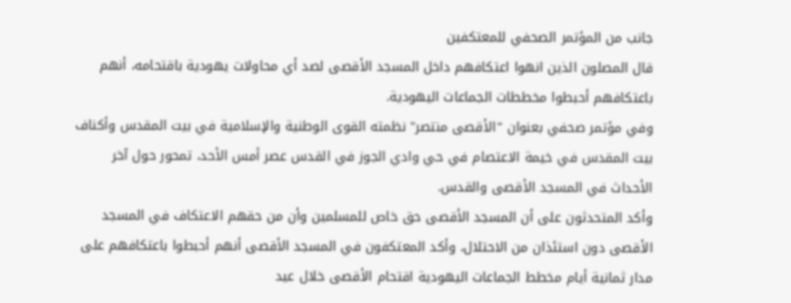جانب من المؤتمر الصحفي للمعتكفين
قال المصلون الذين انهوا اعتكافهم داخل المسجد الأقصى لصد أي محاولات يهودية باقتحامه، أنهم باعتكافهم أحبطوا مخططات الجماعات اليهودية.
وفي مؤتمر صحفي بعنوان "الأقصى منتصر" نظمته القوى الوطنية والإسلامية في بيت المقدس وأكناف بيت المقدس في خيمة الاعتصام في حي وادي الجوز في القدس عصر أمس الأحد، تمحور حول آخر الأحداث في المسجد الأقصى والقدس.
وأكد المتحدثون على أن المسجد الأقصى حق خاص للمسلمين وأن من حقهم الاعتكاف في المسجد الأقصى دون استئذان من الاحتلال، وأكد المعتكفون في المسجد الأقصى أنهم أحبطوا باعتكافهم على مدار ثمانية أيام مخطط الجماعات اليهودية اقتحام الأقصى خلال عيد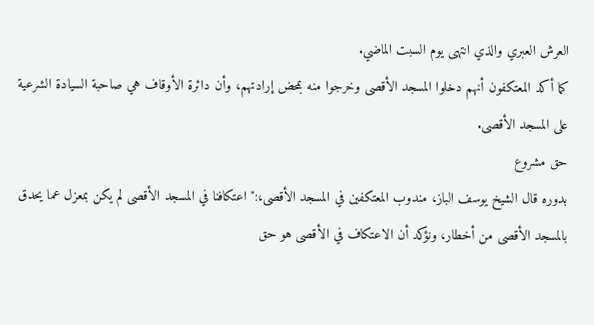العرش العبري والذي انتهى يوم السبت الماضي.
كما أكد المعتكفون أنهم دخلوا المسجد الأقصى وخرجوا منه بمحض إرادتهم، وأن دائرة الأوقاف هي صاحبة السيادة الشرعية على المسجد الأقصى.
حق مشروع
بدوره قال الشيخ يوسف الباز، مندوب المعتكفين في المسجد الأقصى،:" اعتكافنا في المسجد الأقصى لم يكن بمعزل عما يحدق بالمسجد الأقصى من أخطار، ونؤكد أن الاعتكاف في الأقصى هو حق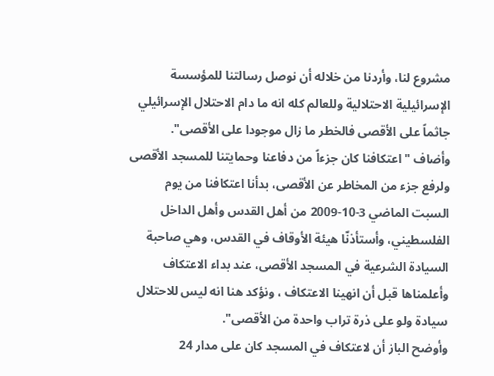مشروع لنا، وأردنا من خلاله أن نوصل رسالتنا للمؤسسة الإسرائيلية الاحتلالية وللعالم كله انه ما دام الاحتلال الإسرائيلي جاثماً على الأقصى فالخطر ما زال موجودا على الأقصى".
وأضاف "اعتكافنا كان جزءاً من دفاعنا وحمايتنا للمسجد الأقصى ولرفع جزء من المخاطر عن الأقصى، بدأنا اعتكافنا من يوم السبت الماضي 3-10-2009 من أهل القدس وأهل الداخل الفلسطيني، وأستأذنّا هيئة الأوقاف في القدس، وهي صاحبة السيادة الشرعية في المسجد الأقصى، عند بداء الاعتكاف وأعلمناها قبل أن انهينا الاعتكاف ، ونؤكد هنا انه ليس للاحتلال سيادة ولو على ذرة تراب واحدة من الأقصى".
وأوضح الباز أن لاعتكاف في المسجد كان على مدار 24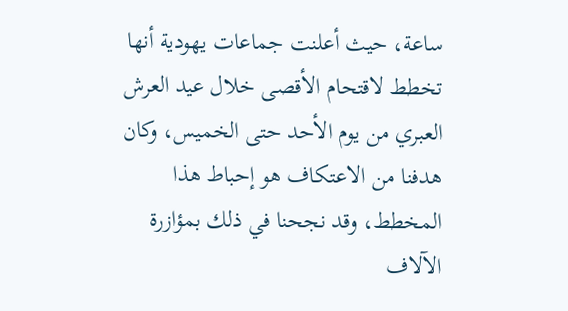ساعة، حيث أعلنت جماعات يهودية أنها تخطط لاقتحام الأقصى خلال عيد العرش العبري من يوم الأحد حتى الخميس، وكان هدفنا من الاعتكاف هو إحباط هذا المخطط، وقد نجحنا في ذلك بمؤازرة الآلاف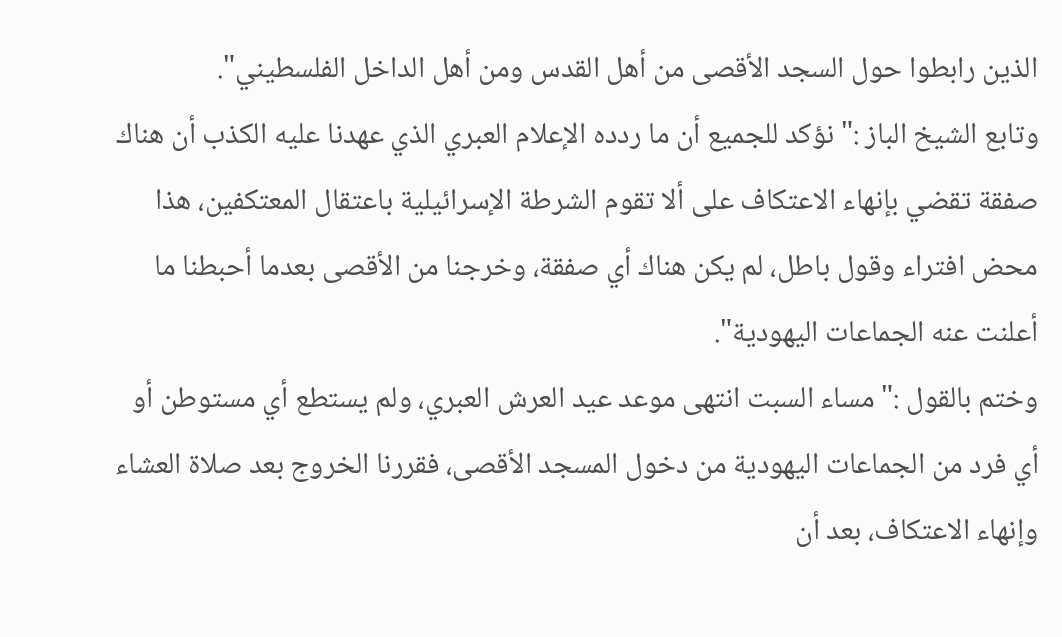الذين رابطوا حول السجد الأقصى من أهل القدس ومن أهل الداخل الفلسطيني".
وتابع الشيخ الباز :" نؤكد للجميع أن ما ردده الإعلام العبري الذي عهدنا عليه الكذب أن هناك صفقة تقضي بإنهاء الاعتكاف على ألا تقوم الشرطة الإسرائيلية باعتقال المعتكفين، هذا محض افتراء وقول باطل، لم يكن هناك أي صفقة، وخرجنا من الأقصى بعدما أحبطنا ما أعلنت عنه الجماعات اليهودية".
وختم بالقول :" مساء السبت انتهى موعد عيد العرش العبري، ولم يستطع أي مستوطن أو أي فرد من الجماعات اليهودية من دخول المسجد الأقصى، فقررنا الخروج بعد صلاة العشاء وإنهاء الاعتكاف، بعد أن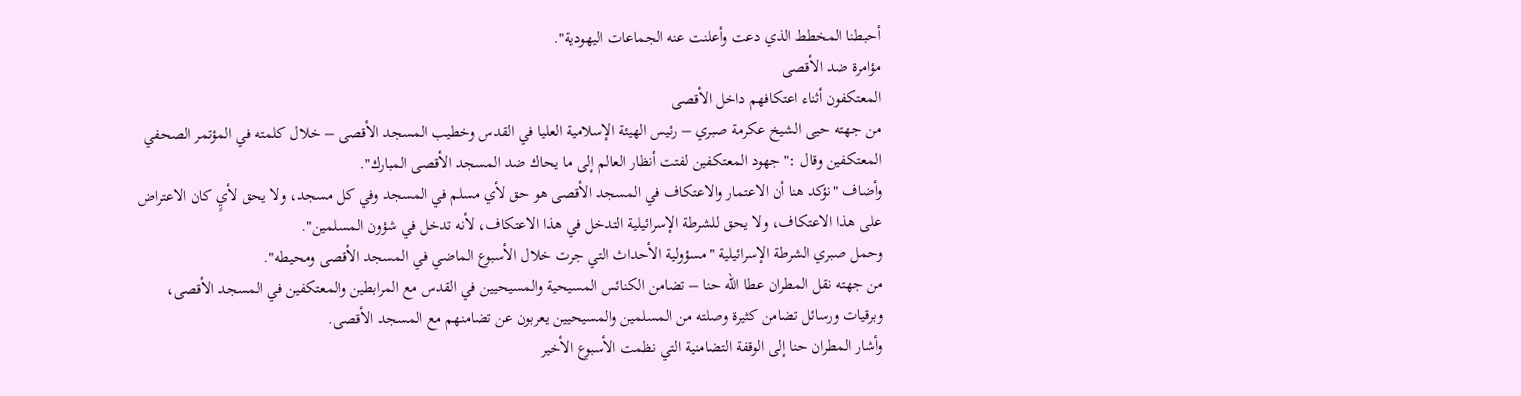أحبطنا المخطط الذي دعت وأعلنت عنه الجماعات اليهودية".
مؤامرة ضد الأقصى
المعتكفون أثناء اعتكافهم داخل الأقصى
من جهته حيى الشيخ عكرمة صبري – رئيس الهيئة الإسلامية العليا في القدس وخطيب المسجد الأقصى – خلال كلمته في المؤتمر الصحفي المعتكفين وقال :"جهود المعتكفين لفتت أنظار العالم إلى ما يحاك ضد المسجد الأقصى المبارك".
وأضاف "نؤكد هنا أن الاعتمار والاعتكاف في المسجد الأقصى هو حق لأي مسلم في المسجد وفي كل مسجد، ولا يحق لأيٍ كان الاعتراض على هذا الاعتكاف، ولا يحق للشرطة الإسرائيلية التدخل في هذا الاعتكاف، لأنه تدخل في شؤون المسلمين".
وحمل صبري الشرطة الإسرائيلية "مسؤولية الأحداث التي جرت خلال الأسبوع الماضي في المسجد الأقصى ومحيطه".
من جهته نقل المطران عطا الله حنا – تضامن الكنائس المسيحية والمسيحيين في القدس مع المرابطين والمعتكفين في المسجد الأقصى، وبرقيات ورسائل تضامن كثيرة وصلته من المسلمين والمسيحيين يعربون عن تضامنهم مع المسجد الأقصى.
وأشار المطران حنا إلى الوقفة التضامنية التي نظمت الأسبوع الأخير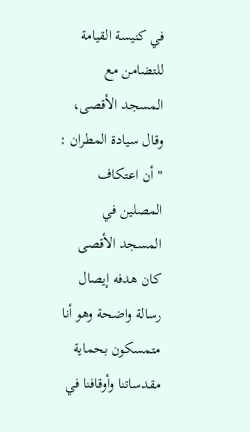في كنيسة القيامة للتضامن مع المسجد الأقصى، وقال سيادة المطران : " أن اعتكاف المصلين في المسجد الأقصى كان هدفه إيصال رسالة واضحة وهو أنا متمسكون بحماية مقدساتنا وأوقافنا في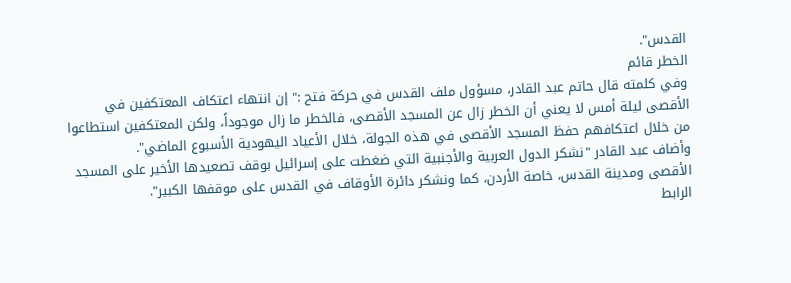القدس".
الخطر قائم
وفي كلمته قال حاتم عبد القادر، مسؤول ملف القدس في حركة فتح :" إن انتهاء اعتكاف المعتكفين في الأقصى ليلة أمس لا يعني أن الخطر زال عن المسجد الأقصى، فالخطر ما زال موجوداً، ولكن المعتكفين استطاعوا من خلال اعتكافهم حفظ المسجد الأقصى في هذه الجولة، خلال الأعياد اليهودية الأسبوع الماضي".
وأضاف عبد القادر "نشكر الدول العربية والأجنبية التي ضغطت على إسرائيل بوقف تصعيدها الأخير على المسجد الأقصى ومدينة القدس، خاصة الأردن، كما ونشكر دائرة الأوقاف في القدس على موقفها الكبير".
الرابط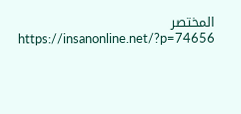المختصر https://insanonline.net/?p=74656